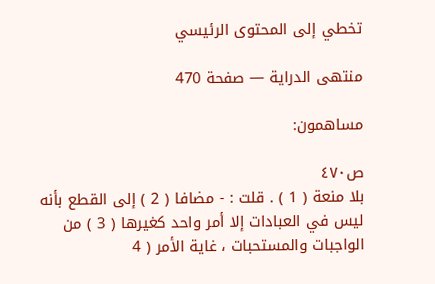تخطي إلى المحتوى الرئيسي

منتهى الدراية — صفحة 470

مساهمون:

ص٤٧٠
بلا منعة ( 1 ) . قلت : - مضافا ( 2 ) إلى القطع بأنه ليس في العبادات إلا أمر واحد كغيرها ( 3 ) من الواجبات والمستحبات ، غاية الأمر ( 4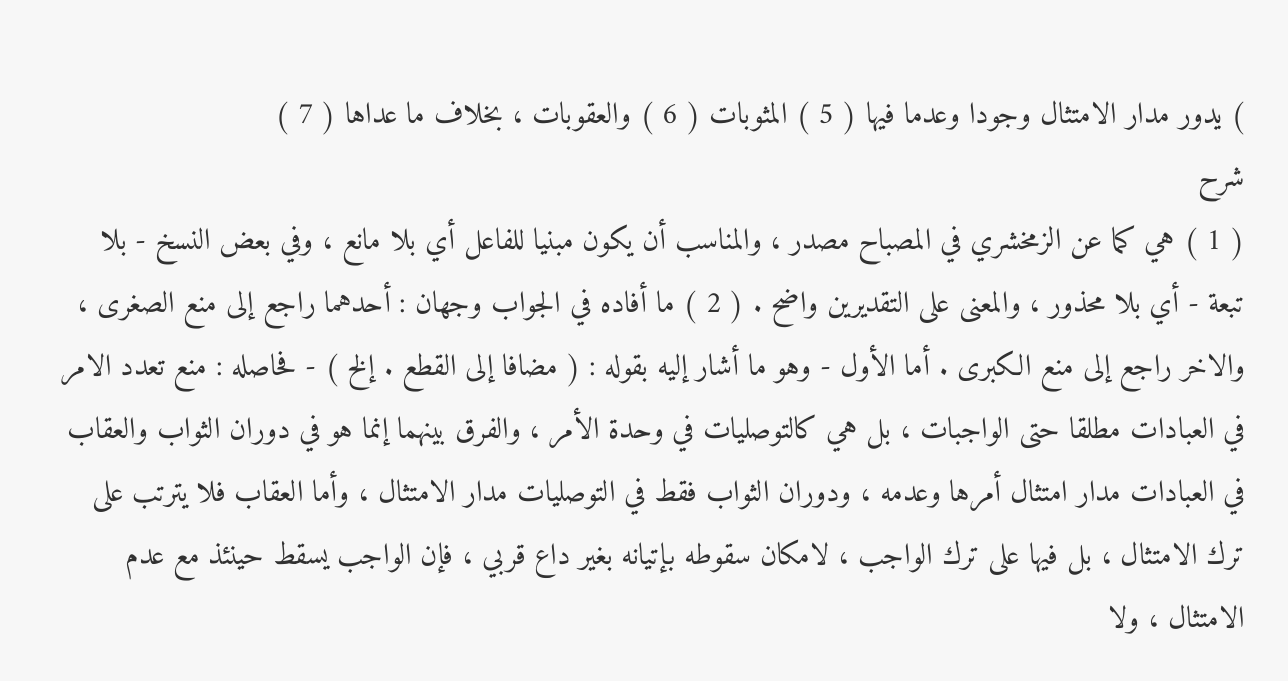) يدور مدار الامتثال وجودا وعدما فيها ( 5 ) المثوبات ( 6 ) والعقوبات ، بخلاف ما عداها ( 7 )
شرح
( 1 ) هي كما عن الزمخشري في المصباح مصدر ، والمناسب أن يكون مبنيا للفاعل أي بلا مانع ، وفي بعض النسخ - بلا تبعة - أي بلا محذور ، والمعنى على التقديرين واضح . ( 2 ) ما أفاده في الجواب وجهان : أحدهما راجع إلى منع الصغرى ، والاخر راجع إلى منع الكبرى . أما الأول - وهو ما أشار إليه بقوله : ( مضافا إلى القطع . إلخ ) - فحاصله : منع تعدد الامر في العبادات مطلقا حتى الواجبات ، بل هي كالتوصليات في وحدة الأمر ، والفرق بينهما إنما هو في دوران الثواب والعقاب في العبادات مدار امتثال أمرها وعدمه ، ودوران الثواب فقط في التوصليات مدار الامتثال ، وأما العقاب فلا يترتب على ترك الامتثال ، بل فيها على ترك الواجب ، لامكان سقوطه بإتيانه بغير داع قربي ، فإن الواجب يسقط حينئذ مع عدم الامتثال ، ولا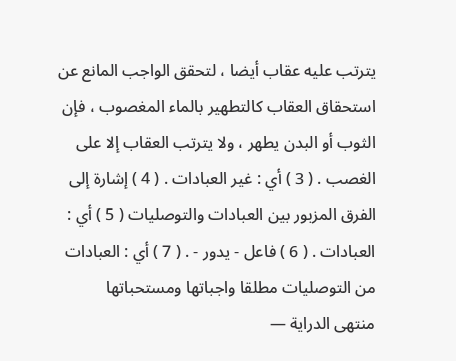يترتب عليه عقاب أيضا ، لتحقق الواجب المانع عن استحقاق العقاب كالتطهير بالماء المغصوب ، فإن الثوب أو البدن يطهر ، ولا يترتب العقاب إلا على الغصب . ( 3 ) أي : غير العبادات . ( 4 ) إشارة إلى الفرق المزبور بين العبادات والتوصليات ( 5 ) أي : العبادات . ( 6 ) فاعل - يدور - . ( 7 ) أي : العبادات من التوصليات مطلقا واجباتها ومستحباتها
منتهى الدراية —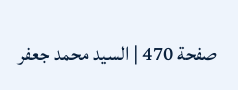صفحة 470 | السيد محمد جعفر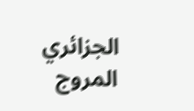الجزائري المروج